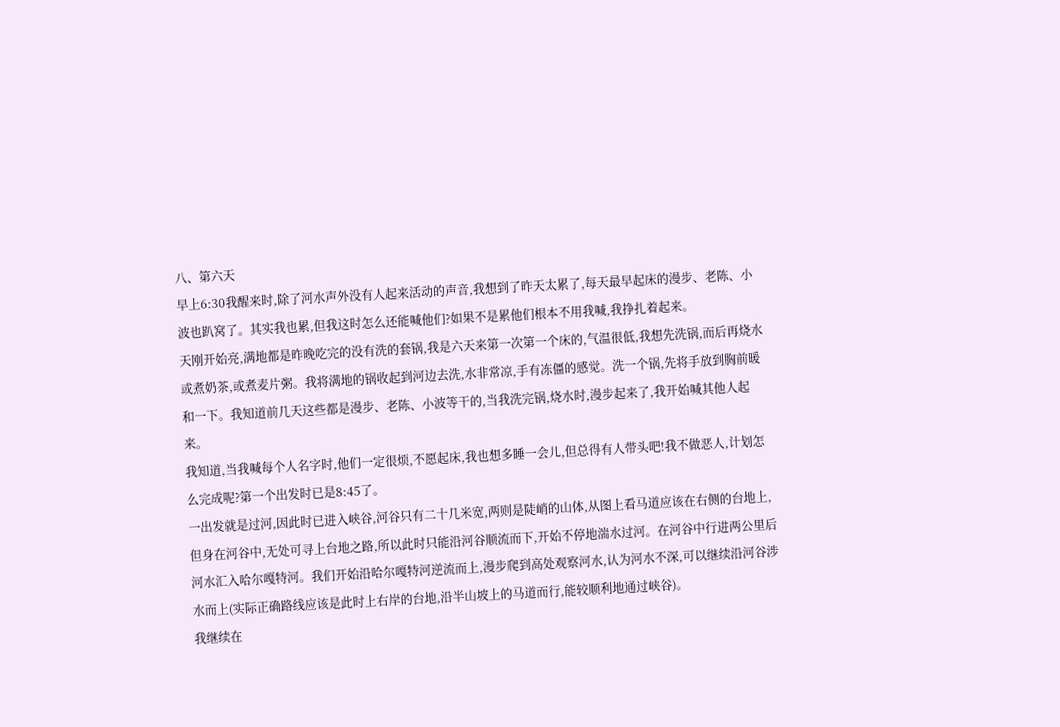八、第六天
早上6:30我醒来时,除了河水声外没有人起来活动的声音,我想到了昨天太累了,每天最早起床的漫步、老陈、小波也趴窝了。其实我也累,但我这时怎么还能喊他们?如果不是累他们根本不用我喊,我挣扎着起来。
天刚开始亮,满地都是昨晚吃完的没有洗的套锅,我是六天来第一次第一个床的,气温很低,我想先洗锅,而后再烧水或煮奶茶,或煮麦片粥。我将满地的锅收起到河边去洗,水非常凉,手有冻僵的感觉。洗一个锅,先将手放到胸前暖和一下。我知道前几天这些都是漫步、老陈、小波等干的,当我洗完锅,烧水时,漫步起来了,我开始喊其他人起来。
我知道,当我喊每个人名字时,他们一定很烦,不愿起床,我也想多睡一会儿,但总得有人带头吧!我不做恶人,计划怎么完成呢?第一个出发时已是8:45了。
一出发就是过河,因此时已进入峡谷,河谷只有二十几米宽,两则是陡峭的山体,从图上看马道应该在右侧的台地上,但身在河谷中,无处可寻上台地之路,所以此时只能沿河谷顺流而下,开始不停地湍水过河。在河谷中行进两公里后河水汇入哈尔嘎特河。我们开始沿哈尔嘎特河逆流而上,漫步爬到高处观察河水,认为河水不深,可以继续沿河谷涉水而上(实际正确路线应该是此时上右岸的台地,沿半山坡上的马道而行,能较顺利地通过峡谷)。
我继续在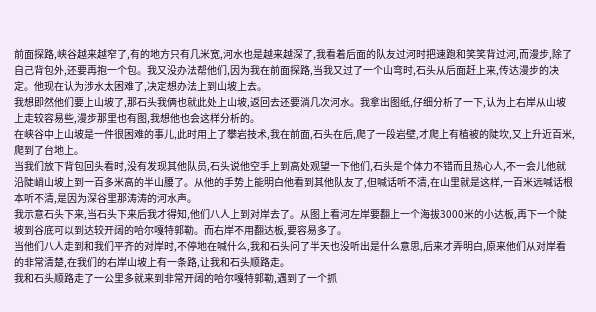前面探路,峡谷越来越窄了,有的地方只有几米宽,河水也是越来越深了,我看着后面的队友过河时把速跑和笑笑背过河,而漫步,除了自己背包外,还要再抱一个包。我又没办法帮他们,因为我在前面探路,当我又过了一个山弯时,石头从后面赶上来,传达漫步的决定。他现在认为涉水太困难了,决定想办法上到山坡上去。
我想即然他们要上山坡了,那石头我俩也就此处上山坡,返回去还要淌几次河水。我拿出图纸,仔细分析了一下,认为上右岸从山坡上走较容易些,漫步那里也有图,我想他也会这样分析的。
在峡谷中上山坡是一件很困难的事儿,此时用上了攀岩技术,我在前面,石头在后,爬了一段岩壁,才爬上有植被的陡坎,又上升近百米,爬到了台地上。
当我们放下背包回头看时,没有发现其他队员,石头说他空手上到高处观望一下他们,石头是个体力不错而且热心人,不一会儿他就沿陡峭山坡上到一百多米高的半山腰了。从他的手势上能明白他看到其他队友了,但喊话听不清,在山里就是这样,一百米远喊话根本听不清,是因为深谷里那涛涛的河水声。
我示意石头下来,当石头下来后我才得知,他们八人上到对岸去了。从图上看河左岸要翻上一个海拔3000米的小达板,再下一个陡坡到谷底可以到达较开阔的哈尔嘎特郭勒。而右岸不用翻达板,要容易多了。
当他们八人走到和我们平齐的对岸时,不停地在喊什么,我和石头问了半天也没听出是什么意思,后来才弄明白,原来他们从对岸看的非常清楚,在我们的右岸山坡上有一条路,让我和石头顺路走。
我和石头顺路走了一公里多就来到非常开阔的哈尔嘎特郭勒,遇到了一个抓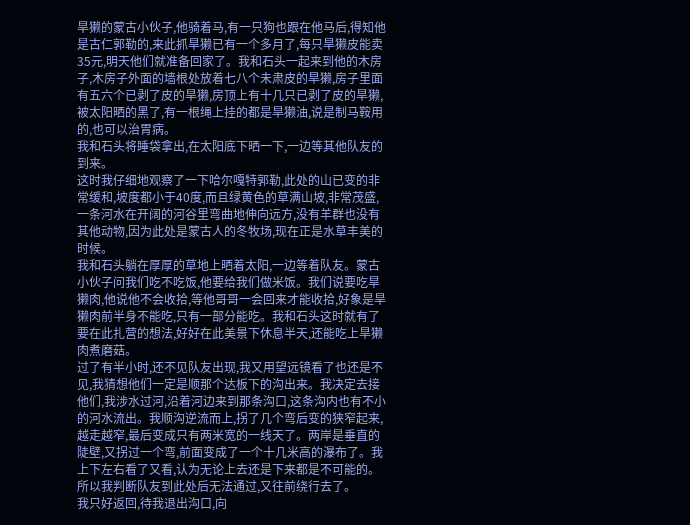旱獭的蒙古小伙子,他骑着马,有一只狗也跟在他马后,得知他是古仁郭勒的,来此抓旱獭已有一个多月了,每只旱獭皮能卖35元,明天他们就准备回家了。我和石头一起来到他的木房子,木房子外面的墙根处放着七八个未肃皮的旱獭,房子里面有五六个已剥了皮的旱獭,房顶上有十几只已剥了皮的旱獭,被太阳晒的黑了,有一根绳上挂的都是旱獭油,说是制马鞍用的,也可以治胃病。
我和石头将睡袋拿出,在太阳底下晒一下,一边等其他队友的到来。
这时我仔细地观察了一下哈尔嘎特郭勒,此处的山已变的非常缓和,坡度都小于40度,而且绿黄色的草满山坡,非常茂盛,一条河水在开阔的河谷里弯曲地伸向远方,没有羊群也没有其他动物,因为此处是蒙古人的冬牧场,现在正是水草丰美的时候。
我和石头躺在厚厚的草地上晒着太阳,一边等着队友。蒙古小伙子问我们吃不吃饭,他要给我们做米饭。我们说要吃旱獭肉,他说他不会收拾,等他哥哥一会回来才能收拾,好象是旱獭肉前半身不能吃,只有一部分能吃。我和石头这时就有了要在此扎营的想法,好好在此美景下休息半天,还能吃上旱獭肉煮磨菇。
过了有半小时,还不见队友出现,我又用望远镜看了也还是不见,我猜想他们一定是顺那个达板下的沟出来。我决定去接他们,我涉水过河,沿着河边来到那条沟口,这条沟内也有不小的河水流出。我顺沟逆流而上,拐了几个弯后变的狭窄起来,越走越窄,最后变成只有两米宽的一线天了。两岸是垂直的陡壁,又拐过一个弯,前面变成了一个十几米高的瀑布了。我上下左右看了又看,认为无论上去还是下来都是不可能的。所以我判断队友到此处后无法通过,又往前绕行去了。
我只好返回,待我退出沟口,向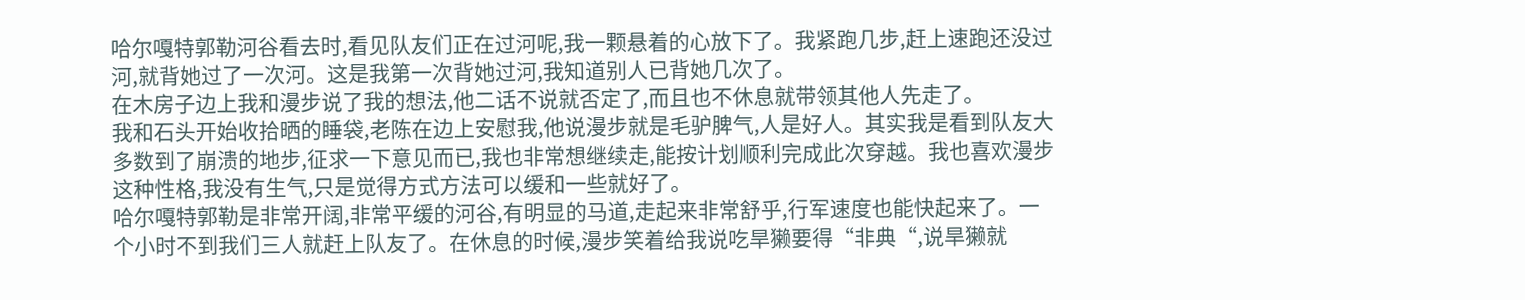哈尔嘎特郭勒河谷看去时,看见队友们正在过河呢,我一颗悬着的心放下了。我紧跑几步,赶上速跑还没过河,就背她过了一次河。这是我第一次背她过河,我知道别人已背她几次了。
在木房子边上我和漫步说了我的想法,他二话不说就否定了,而且也不休息就带领其他人先走了。
我和石头开始收拾晒的睡袋,老陈在边上安慰我,他说漫步就是毛驴脾气,人是好人。其实我是看到队友大多数到了崩溃的地步,征求一下意见而已,我也非常想继续走,能按计划顺利完成此次穿越。我也喜欢漫步这种性格,我没有生气,只是觉得方式方法可以缓和一些就好了。
哈尔嘎特郭勒是非常开阔,非常平缓的河谷,有明显的马道,走起来非常舒乎,行军速度也能快起来了。一个小时不到我们三人就赶上队友了。在休息的时候,漫步笑着给我说吃旱獭要得“非典“,说旱獭就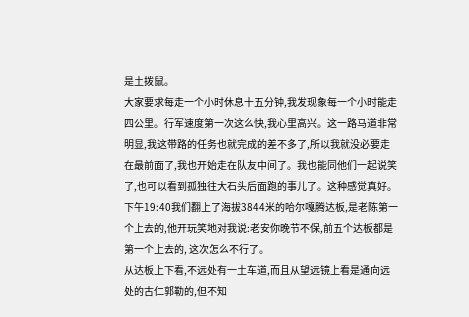是土拨鼠。
大家要求每走一个小时休息十五分钟,我发现象每一个小时能走四公里。行军速度第一次这么快,我心里高兴。这一路马道非常明显,我这带路的任务也就完成的差不多了,所以我就没必要走在最前面了,我也开始走在队友中间了。我也能同他们一起说笑了,也可以看到孤独往大石头后面跑的事儿了。这种感觉真好。
下午19:40我们翻上了海拔3844米的哈尔嘎腾达板,是老陈第一个上去的,他开玩笑地对我说:老安你晚节不保,前五个达板都是第一个上去的, 这次怎么不行了。
从达板上下看,不远处有一土车道,而且从望远镜上看是通向远处的古仁郭勒的,但不知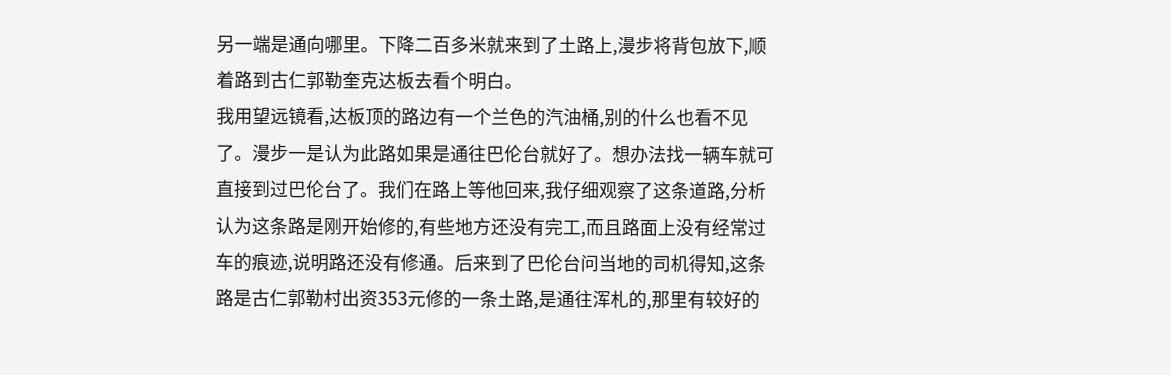另一端是通向哪里。下降二百多米就来到了土路上,漫步将背包放下,顺着路到古仁郭勒奎克达板去看个明白。
我用望远镜看,达板顶的路边有一个兰色的汽油桶,别的什么也看不见了。漫步一是认为此路如果是通往巴伦台就好了。想办法找一辆车就可直接到过巴伦台了。我们在路上等他回来,我仔细观察了这条道路,分析认为这条路是刚开始修的,有些地方还没有完工,而且路面上没有经常过车的痕迹,说明路还没有修通。后来到了巴伦台问当地的司机得知,这条路是古仁郭勒村出资353元修的一条土路,是通往浑札的,那里有较好的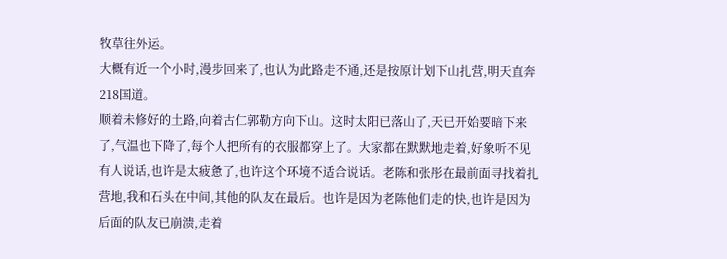牧草往外运。
大概有近一个小时,漫步回来了,也认为此路走不通,还是按原计划下山扎营,明天直奔218国道。
顺着未修好的土路,向着古仁郭勒方向下山。这时太阳已落山了,天已开始要暗下来了,气温也下降了,每个人把所有的衣服都穿上了。大家都在默默地走着,好象听不见有人说话,也许是太疲惫了,也许这个环境不适合说话。老陈和张彤在最前面寻找着扎营地,我和石头在中间,其他的队友在最后。也许是因为老陈他们走的快,也许是因为后面的队友已崩溃,走着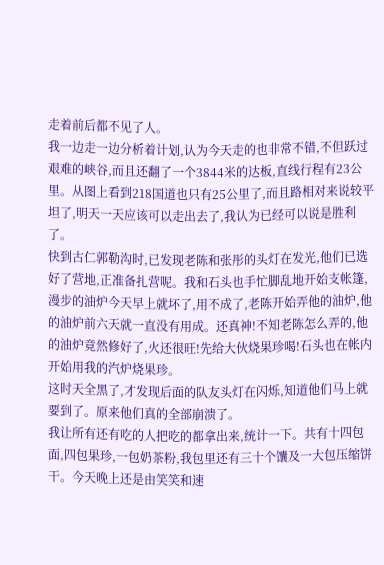走着前后都不见了人。
我一边走一边分析着计划,认为今天走的也非常不错,不但跃过艰难的峡谷,而且还翻了一个3844米的达板,直线行程有23公里。从图上看到218国道也只有25公里了,而且路相对来说较平坦了,明天一天应该可以走出去了,我认为已经可以说是胜利了。
快到古仁郭勒沟时,已发现老陈和张彤的头灯在发光,他们已选好了营地,正准备扎营呢。我和石头也手忙脚乱地开始支帐篷,漫步的油炉今天早上就坏了,用不成了,老陈开始弄他的油炉,他的油炉前六天就一直没有用成。还真神!不知老陈怎么弄的,他的油炉竟然修好了,火还很旺!先给大伙烧果珍喝!石头也在帐内开始用我的汽炉烧果珍。
这时天全黑了,才发现后面的队友头灯在闪烁,知道他们马上就要到了。原来他们真的全部崩溃了。
我让所有还有吃的人把吃的都拿出来,统计一下。共有十四包面,四包果珍,一包奶茶粉,我包里还有三十个馕及一大包压缩饼干。今天晚上还是由笑笑和速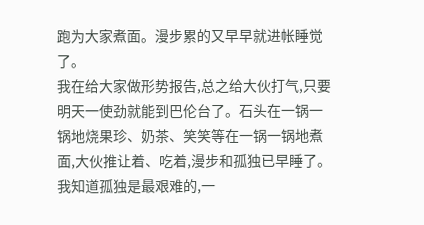跑为大家煮面。漫步累的又早早就进帐睡觉了。
我在给大家做形势报告,总之给大伙打气,只要明天一使劲就能到巴伦台了。石头在一锅一锅地烧果珍、奶茶、笑笑等在一锅一锅地煮面,大伙推让着、吃着,漫步和孤独已早睡了。我知道孤独是最艰难的,一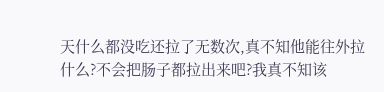天什么都没吃还拉了无数次,真不知他能往外拉什么?不会把肠子都拉出来吧?我真不知该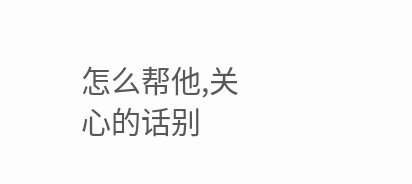怎么帮他,关心的话别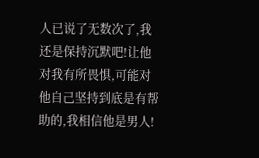人已说了无数次了,我还是保持沉默吧!让他对我有所畏惧,可能对他自己坚持到底是有帮助的,我相信他是男人!